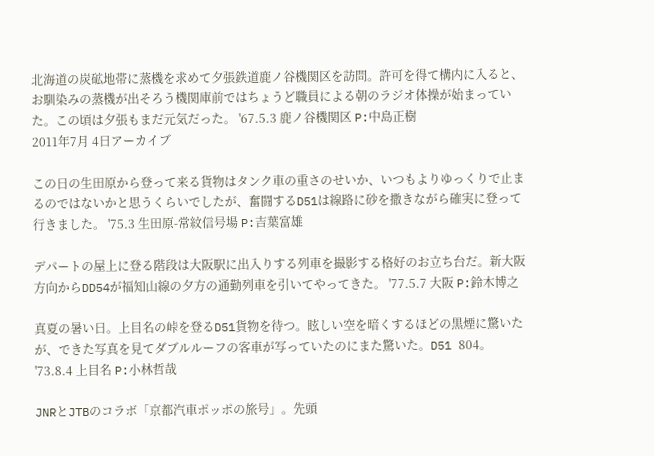北海道の炭砿地帯に蒸機を求めて夕張鉄道鹿ノ谷機関区を訪問。許可を得て構内に入ると、お馴染みの蒸機が出そろう機関庫前ではちょうど職員による朝のラジオ体操が始まっていた。この頃は夕張もまだ元気だった。 '67.5.3 鹿ノ谷機関区 P:中島正樹
2011年7月 4日アーカイブ

この日の生田原から登って来る貨物はタンク車の重さのせいか、いつもよりゆっくりで止まるのではないかと思うくらいでしたが、奮闘するD51は線路に砂を撒きながら確実に登って行きました。 '75.3 生田原-常紋信号場 P:吉葉富雄

デパートの屋上に登る階段は大阪駅に出入りする列車を撮影する格好のお立ち台だ。新大阪方向からDD54が福知山線の夕方の通勤列車を引いてやってきた。 '77.5.7 大阪 P:鈴木博之

真夏の暑い日。上目名の峠を登るD51貨物を待つ。眩しい空を暗くするほどの黒煙に驚いたが、できた写真を見てダブルルーフの客車が写っていたのにまた驚いた。D51 804。 '73.8.4 上目名 P:小林哲哉

JNRとJTBのコラボ「京都汽車ポッポの旅号」。先頭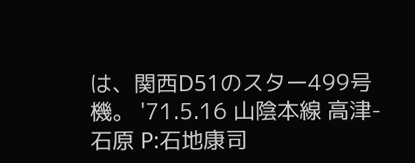は、関西D51のスター499号機。 '71.5.16 山陰本線 高津-石原 P:石地康司